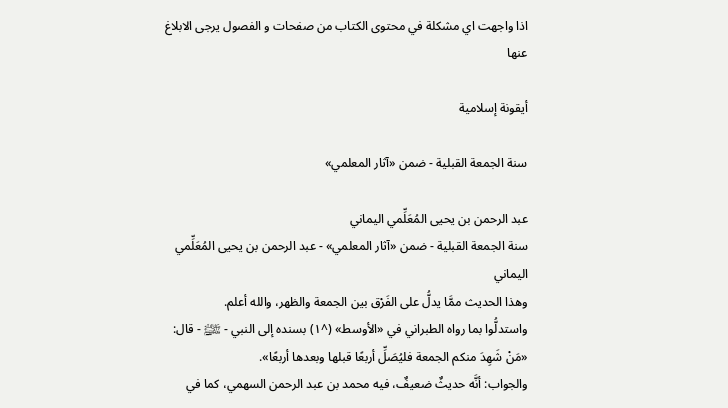اذا واجهت اي مشكلة في محتوى الكتاب من صفحات و الفصول يرجى الابلاغ عنها

أيقونة إسلامية

سنة الجمعة القبلية - ضمن «آثار المعلمي»

عبد الرحمن بن يحيى المُعَلِّمي اليماني
سنة الجمعة القبلية - ضمن «آثار المعلمي» - عبد الرحمن بن يحيى المُعَلِّمي اليماني
وهذا الحديث ممَّا يدلُّ على الفَرْق بين الجمعة والظهر، والله أعلم.
واستدلُّوا بما رواه الطبراني في «الأوسط» (^١) بسنده إلى النبي - ﵌ - قال: «مَنْ شَهِدَ منكم الجمعة فليُصَلِّ أربعًا قبلها وبعدها أربعًا».
والجواب: أنَّه حديثٌ ضعيفٌ، فيه محمد بن عبد الرحمن السهمي، كما في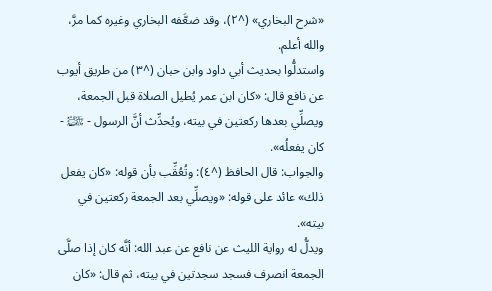«شرح البخاري» (^٢)، وقد ضعَّفه البخاري وغيره كما مرَّ، والله أعلم.
واستدلُّوا بحديث أبي داود وابن حبان (^٣) من طريق أيوب عن نافع قال: «كان ابن عمر يُطيل الصلاة قبل الجمعة، ويصلِّي بعدها ركعتين في بيته، ويُحدِّث أنَّ الرسول - ﵌ - كان يفعلُه».
والجواب: قال الحافظ (^٤): وتُعُقِّب بأن قوله: «كان يفعل ذلك» عائد على قوله: «ويصلِّي بعد الجمعة ركعتين في بيته».
ويدلُّ له رواية الليث عن نافع عن عبد الله: أنَّه كان إذا صلَّى الجمعة انصرف فسجد سجدتين في بيته، ثم قال: «كان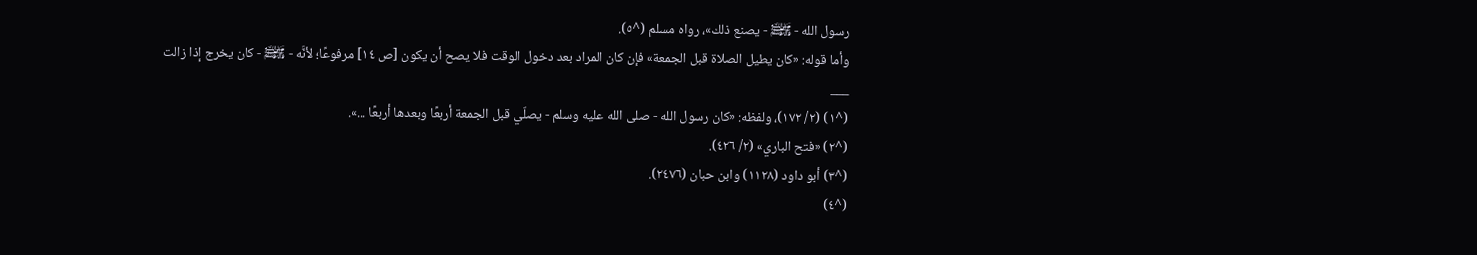رسول الله - ﵌ - يصنع ذلك»، رواه مسلم (^٥).
وأما قوله: «كان يطيل الصلاة قبل الجمعة» فإن كان المراد بعد دخول الوقت فلا يصح أن يكون [ص ١٤] مرفوعًا؛ لأنَّه - ﵌ - كان يخرج إذا زالت
___
(^١) (٢/ ١٧٢)، ولفظه: «كان رسول الله - صلى الله عليه وسلم - يصلّي قبل الجمعة أربعًا وبعدها أربعًا ...».
(^٢) «فتح الباري» (٢/ ٤٢٦).
(^٣) أبو داود (١١٢٨) وابن حبان (٢٤٧٦).
(^٤)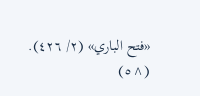«فتح الباري» (٢/ ٤٢٦).
(^٥)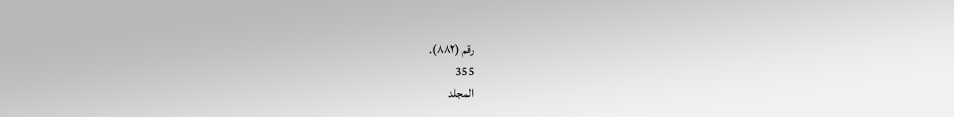رقم (٨٨٢).
355
المجلد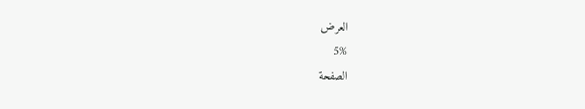العرض
5%
الصفحة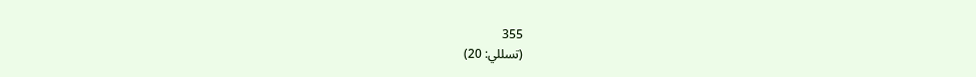355
(تسللي: 20)